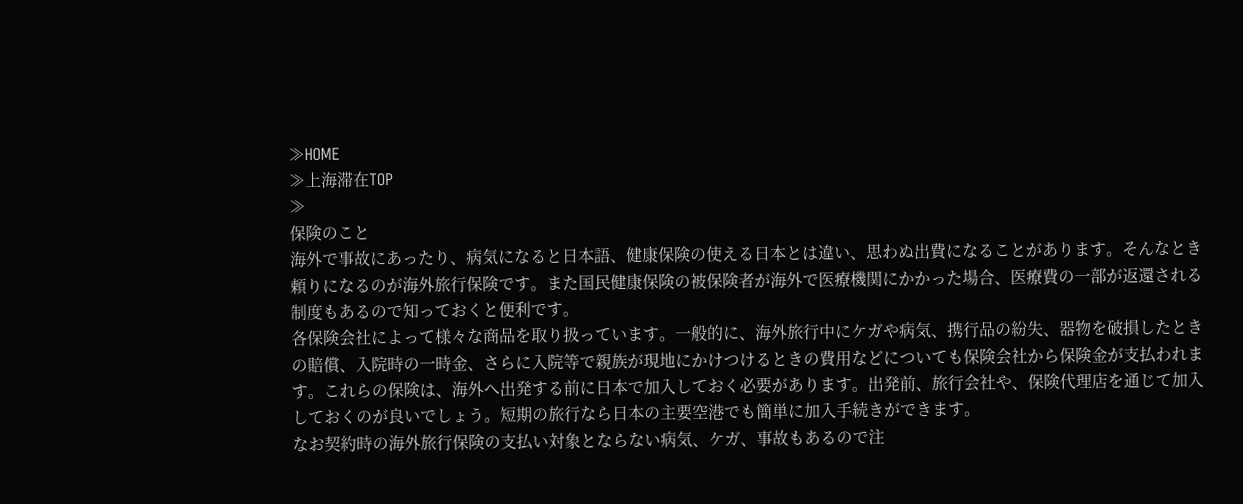≫HOME
≫上海滞在TOP
≫
保険のこと
海外で事故にあったり、病気になると日本語、健康保険の使える日本とは違い、思わぬ出費になることがあります。そんなとき頼りになるのが海外旅行保険です。また国民健康保険の被保険者が海外で医療機関にかかった場合、医療費の一部が返還される制度もあるので知っておくと便利です。
各保険会社によって様々な商品を取り扱っています。一般的に、海外旅行中にケガや病気、携行品の紛失、器物を破損したときの賠償、入院時の一時金、さらに入院等で親族が現地にかけつけるときの費用などについても保険会社から保険金が支払われます。これらの保険は、海外へ出発する前に日本で加入しておく必要があります。出発前、旅行会社や、保険代理店を通じて加入しておくのが良いでしょう。短期の旅行なら日本の主要空港でも簡単に加入手続きができます。
なお契約時の海外旅行保険の支払い対象とならない病気、ケガ、事故もあるので注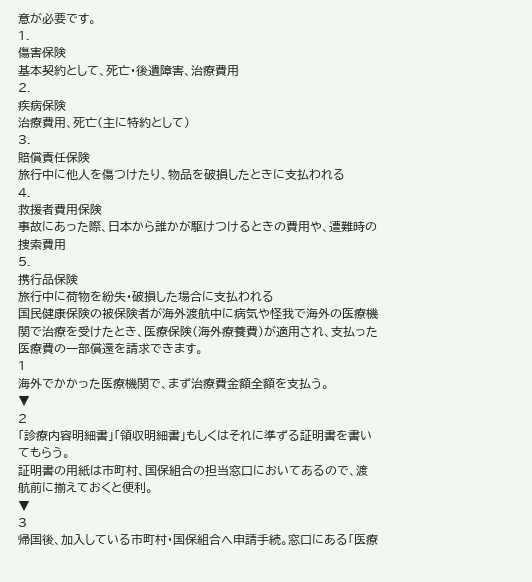意が必要です。
1.
傷害保険
基本契約として、死亡・後遺障害、治療費用
2.
疾病保険
治療費用、死亡(主に特約として)
3.
賠償責任保険
旅行中に他人を傷つけたり、物品を破損したときに支払われる
4.
救援者費用保険
事故にあった際、日本から誰かが駆けつけるときの費用や、遭難時の捜索費用
5.
携行品保険
旅行中に荷物を紛失・破損した場合に支払われる
国民健康保険の被保険者が海外渡航中に病気や怪我で海外の医療機関で治療を受けたとき、医療保険(海外療養費)が適用され、支払った医療費の一部償還を請求できます。
1
海外でかかった医療機関で、まず治療費金額全額を支払う。
▼
2
「診療内容明細書」「領収明細書」もしくはそれに準ずる証明書を書いてもらう。
証明書の用紙は市町村、国保組合の担当窓口においてあるので、渡航前に揃えておくと便利。
▼
3
帰国後、加入している市町村・国保組合へ申請手続。窓口にある「医療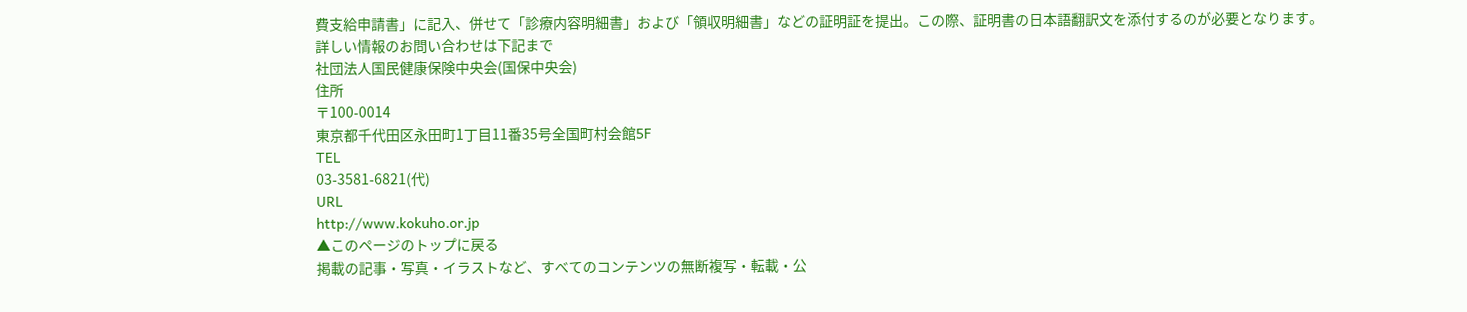費支給申請書」に記入、併せて「診療内容明細書」および「領収明細書」などの証明証を提出。この際、証明書の日本語翻訳文を添付するのが必要となります。
詳しい情報のお問い合わせは下記まで
社団法人国民健康保険中央会(国保中央会)
住所
〒100-0014
東京都千代田区永田町1丁目11番35号全国町村会館5F
TEL
03-3581-6821(代)
URL
http://www.kokuho.or.jp
▲このページのトップに戻る
掲載の記事・写真・イラストなど、すべてのコンテンツの無断複写・転載・公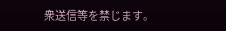衆送信等を禁じます。